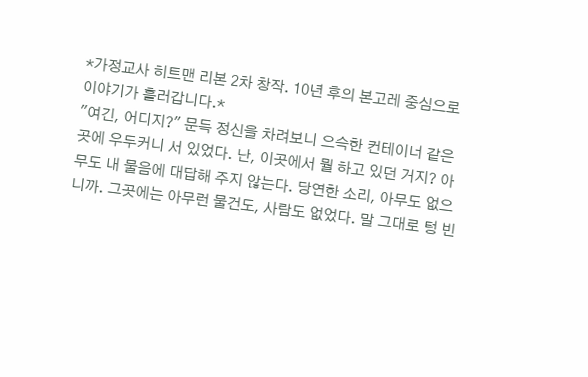*가정교사 히트맨 리본 2차 창작. 10년 후의 본고레 중심으로 이야기가 흘러갑니다.*
"여긴, 어디지?" 문득 정신을 차려보니 으슥한 컨테이너 같은 곳에 우두커니 서 있었다. 난, 이곳에서 뭘 하고 있던 거지? 아무도 내 물음에 대답해 주지 않는다. 당연한 소리, 아무도 없으니까. 그곳에는 아무런 물건도, 사람도 없었다. 말 그대로 텅 빈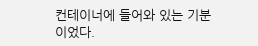컨테이너에 들어와 있는 기분이었다.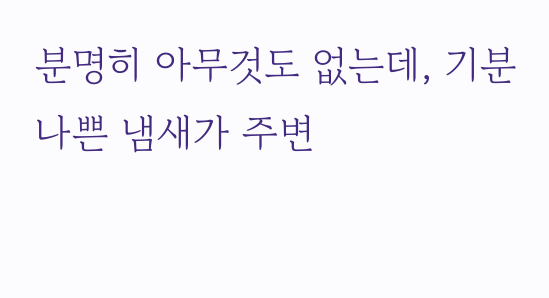분명히 아무것도 없는데, 기분 나쁜 냄새가 주변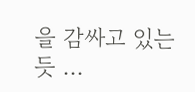을 감싸고 있는 듯 ...